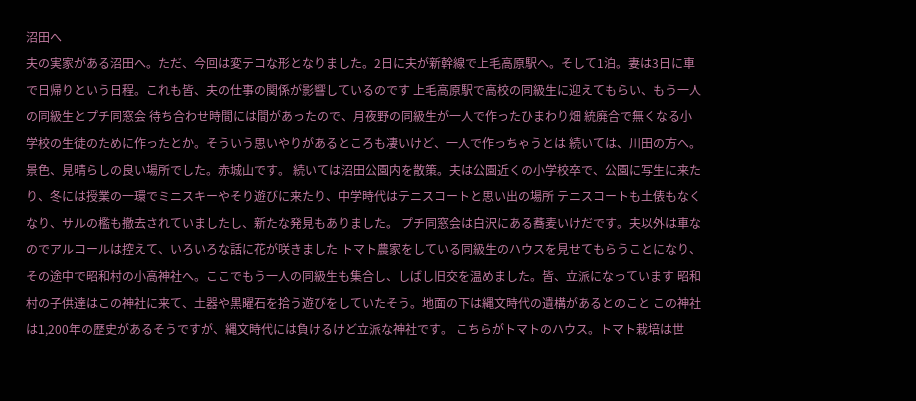沼田へ
夫の実家がある沼田へ。ただ、今回は変テコな形となりました。2日に夫が新幹線で上毛高原駅へ。そして1泊。妻は3日に車で日帰りという日程。これも皆、夫の仕事の関係が影響しているのです 上毛高原駅で高校の同級生に迎えてもらい、もう一人の同級生とプチ同窓会 待ち合わせ時間には間があったので、月夜野の同級生が一人で作ったひまわり畑 統廃合で無くなる小学校の生徒のために作ったとか。そういう思いやりがあるところも凄いけど、一人で作っちゃうとは 続いては、川田の方へ。景色、見晴らしの良い場所でした。赤城山です。 続いては沼田公園内を散策。夫は公園近くの小学校卒で、公園に写生に来たり、冬には授業の一環でミニスキーやそり遊びに来たり、中学時代はテニスコートと思い出の場所 テニスコートも土俵もなくなり、サルの檻も撤去されていましたし、新たな発見もありました。 プチ同窓会は白沢にある蕎麦いけだです。夫以外は車なのでアルコールは控えて、いろいろな話に花が咲きました トマト農家をしている同級生のハウスを見せてもらうことになり、その途中で昭和村の小高神社へ。ここでもう一人の同級生も集合し、しばし旧交を温めました。皆、立派になっています 昭和村の子供達はこの神社に来て、土器や黒曜石を拾う遊びをしていたそう。地面の下は縄文時代の遺構があるとのこと この神社は1,200年の歴史があるそうですが、縄文時代には負けるけど立派な神社です。 こちらがトマトのハウス。トマト栽培は世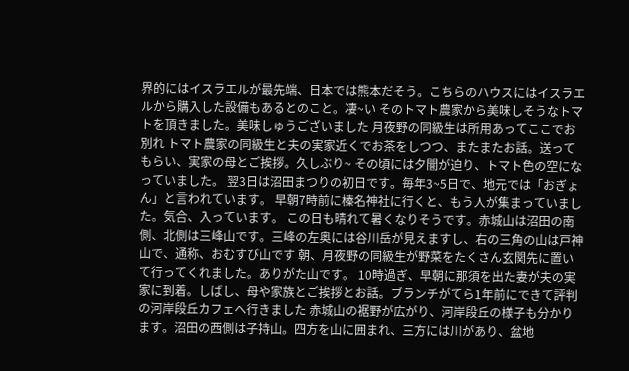界的にはイスラエルが最先端、日本では熊本だそう。こちらのハウスにはイスラエルから購入した設備もあるとのこと。凄~い そのトマト農家から美味しそうなトマトを頂きました。美味しゅうございました 月夜野の同級生は所用あってここでお別れ トマト農家の同級生と夫の実家近くでお茶をしつつ、またまたお話。送ってもらい、実家の母とご挨拶。久しぶり~ その頃には夕闇が迫り、トマト色の空になっていました。 翌3日は沼田まつりの初日です。毎年3~5日で、地元では「おぎょん」と言われています。 早朝7時前に榛名神社に行くと、もう人が集まっていました。気合、入っています。 この日も晴れて暑くなりそうです。赤城山は沼田の南側、北側は三峰山です。三峰の左奥には谷川岳が見えますし、右の三角の山は戸神山で、通称、おむすび山です 朝、月夜野の同級生が野菜をたくさん玄関先に置いて行ってくれました。ありがた山です。 10時過ぎ、早朝に那須を出た妻が夫の実家に到着。しばし、母や家族とご挨拶とお話。ブランチがてら1年前にできて評判の河岸段丘カフェへ行きました 赤城山の裾野が広がり、河岸段丘の様子も分かります。沼田の西側は子持山。四方を山に囲まれ、三方には川があり、盆地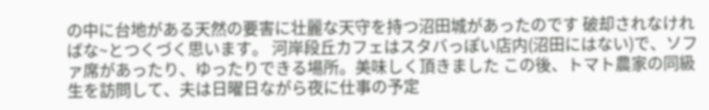の中に台地がある天然の要害に壮麗な天守を持つ沼田城があったのです 破却されなければな~とつくづく思います。 河岸段丘カフェはスタバっぽい店内(沼田にはない)で、ソファ席があったり、ゆったりできる場所。美味しく頂きました この後、トマト農家の同級生を訪問して、夫は日曜日ながら夜に仕事の予定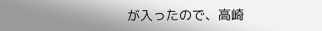が入ったので、高崎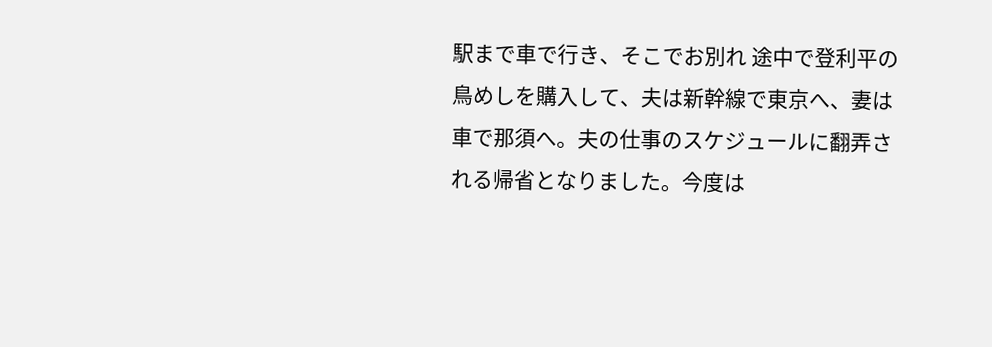駅まで車で行き、そこでお別れ 途中で登利平の鳥めしを購入して、夫は新幹線で東京へ、妻は車で那須へ。夫の仕事のスケジュールに翻弄される帰省となりました。今度は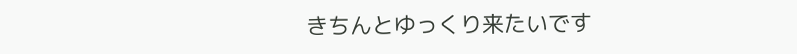きちんとゆっくり来たいです